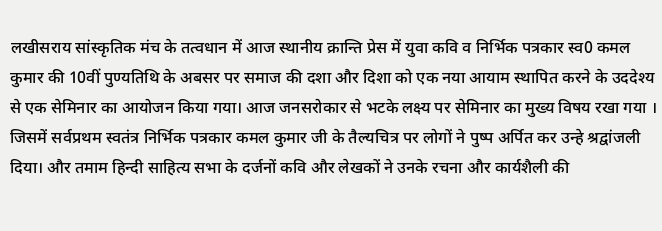लखीसराय सांस्कृतिक मंच के तत्वधान में आज स्थानीय क्रान्ति प्रेस में युवा कवि व निर्भिक पत्रकार स्व0 कमल कुमार की 10वीं पुण्यतिथि के अबसर पर समाज की दशा और दिशा को एक नया आयाम स्थापित करने के उददेश्य से एक सेमिनार का आयोजन किया गया। आज जनसरोकार से भटके लक्ष्य पर सेमिनार का मुख्य विषय रखा गया । जिसमें सर्वप्रथम स्वतंत्र निर्भिक पत्रकार कमल कुमार जी के तैल्यचित्र पर लोगों ने पुष्प अर्पित कर उन्हे श्रद्वांजली दिया। और तमाम हिन्दी साहित्य सभा के दर्जनों कवि और लेखकों ने उनके रचना और कार्यशैली की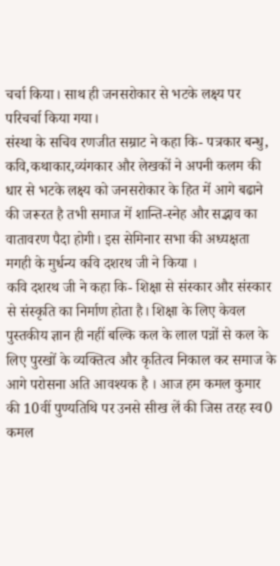चर्चा किया। साथ ही जनसरोकार से भटके लक्ष्य पर परिचर्चा किया गया।
संस्था के सचिव रणजीत सम्राट ने कहा कि- पत्रकार बन्धु, कवि,कथाकार,व्यंगकार और लेखकों ने अपनी कलम की धार से भटके लक्ष्य को जनसरोकार के हित में आगे बढाने की जरूरत है तभी समाज में शान्ति-स्नेह और सद्भाव का वातावरण पैदा होगी। इस सेमिनार सभा की अध्यक्षता मगही के मुर्धन्य कवि दशरथ जी ने किया ।
कवि दशरथ जी ने कहा कि- शिक्षा से संस्कार और संस्कार से संस्कृति का निर्माण होता है। शिक्षा के लिए केवल पुस्तकीय ज्ञान ही नहीं बल्कि कल के लाल पन्नों से कल के लिए पुरखों के व्यक्तित्व और कृतित्व निकाल कर समाज के आगे परोसना अति आवश्यक है । आज हम कमल कुमार की 10वीं पुण्यतिथि पर उनसे सीख लें की जिस तरह स्व0 कमल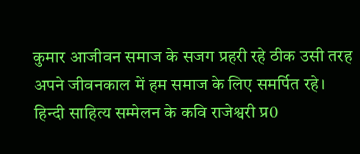कुमार आजीवन समाज के सजग प्रहरी रहे ठीक उसी तरह अपने जीवनकाल में हम समाज के लिए समर्पित रहे।
हिन्दी साहित्य सम्मेलन के कवि राजेश्वरी प्र0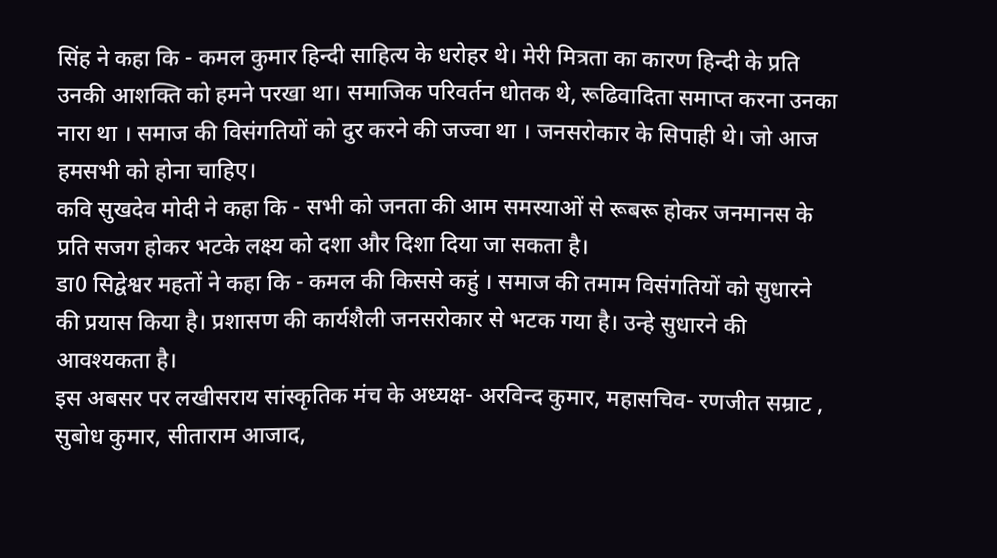सिंह ने कहा कि - कमल कुमार हिन्दी साहित्य के धरोहर थे। मेरी मित्रता का कारण हिन्दी के प्रति उनकी आशक्ति को हमने परखा था। समाजिक परिवर्तन धोतक थे, रूढिवादिता समाप्त करना उनका नारा था । समाज की विसंगतियों को दुर करने की जज्वा था । जनसरोकार के सिपाही थे। जो आज हमसभी को होना चाहिए।
कवि सुखदेव मोदी ने कहा कि - सभी को जनता की आम समस्याओं से रूबरू होकर जनमानस के प्रति सजग होकर भटके लक्ष्य को दशा और दिशा दिया जा सकता है।
डा0 सिद्वेश्वर महतों ने कहा कि - कमल की किससे कहुं । समाज की तमाम विसंगतियों को सुधारने की प्रयास किया है। प्रशासण की कार्यशैली जनसरोकार से भटक गया है। उन्हे सुधारने की आवश्यकता है।
इस अबसर पर लखीसराय सांस्कृतिक मंच के अध्यक्ष- अरविन्द कुमार, महासचिव- रणजीत सम्राट , सुबोध कुमार, सीताराम आजाद,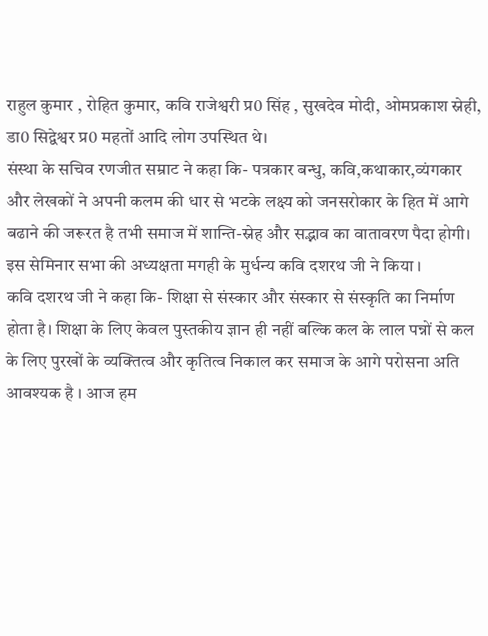राहुल कुमार , रोहित कुमार, कवि राजेश्वरी प्र0 सिंह , सुखदेव मोदी, ओमप्रकाश स्नेही, डा0 सिद्वेश्वर प्र0 महतों आदि लोग उपस्थित थे।
संस्था के सचिव रणजीत सम्राट ने कहा कि- पत्रकार बन्धु, कवि,कथाकार,व्यंगकार और लेखकों ने अपनी कलम की धार से भटके लक्ष्य को जनसरोकार के हित में आगे बढाने की जरूरत है तभी समाज में शान्ति-स्नेह और सद्भाव का वातावरण पैदा होगी। इस सेमिनार सभा की अध्यक्षता मगही के मुर्धन्य कवि दशरथ जी ने किया ।
कवि दशरथ जी ने कहा कि- शिक्षा से संस्कार और संस्कार से संस्कृति का निर्माण होता है। शिक्षा के लिए केवल पुस्तकीय ज्ञान ही नहीं बल्कि कल के लाल पन्नों से कल के लिए पुरखों के व्यक्तित्व और कृतित्व निकाल कर समाज के आगे परोसना अति आवश्यक है । आज हम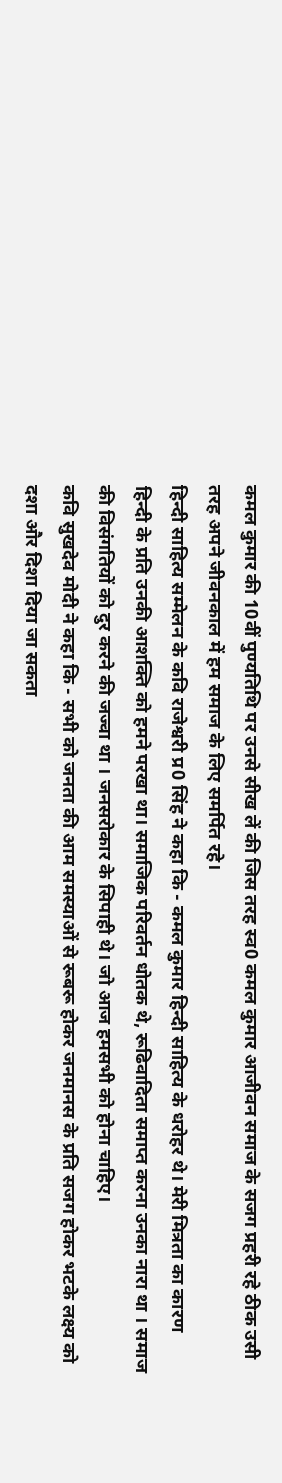कमल कुमार की 10वीं पुण्यतिथि पर उनसे सीख लें की जिस तरह स्व0 कमल कुमार आजीवन समाज के सजग प्रहरी रहे ठीक उसी तरह अपने जीवनकाल में हम समाज के लिए समर्पित रहे।
हिन्दी साहित्य सम्मेलन के कवि राजेश्वरी प्र0 सिंह ने कहा कि - कमल कुमार हिन्दी साहित्य के धरोहर थे। मेरी मित्रता का कारण हिन्दी के प्रति उनकी आशक्ति को हमने परखा था। समाजिक परिवर्तन धोतक थे, रूढिवादिता समाप्त करना उनका नारा था । समाज की विसंगतियों को दुर करने की जज्वा था । जनसरोकार के सिपाही थे। जो आज हमसभी को होना चाहिए।
कवि सुखदेव मोदी ने कहा कि - सभी को जनता की आम समस्याओं से रूबरू होकर जनमानस के प्रति सजग होकर भटके लक्ष्य को दशा और दिशा दिया जा सकता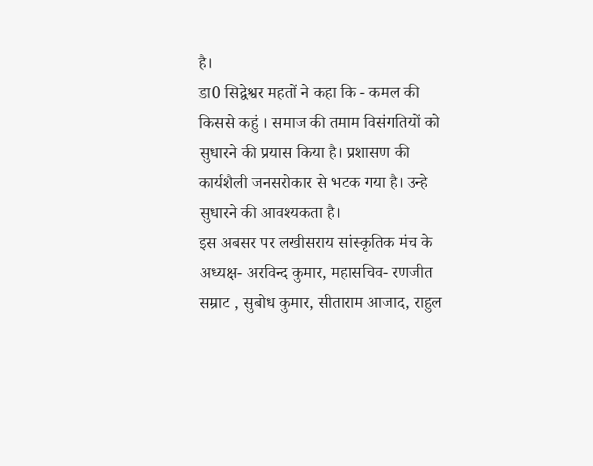है।
डा0 सिद्वेश्वर महतों ने कहा कि - कमल की किससे कहुं । समाज की तमाम विसंगतियों को सुधारने की प्रयास किया है। प्रशासण की कार्यशैली जनसरोकार से भटक गया है। उन्हे सुधारने की आवश्यकता है।
इस अबसर पर लखीसराय सांस्कृतिक मंच के अध्यक्ष- अरविन्द कुमार, महासचिव- रणजीत सम्राट , सुबोध कुमार, सीताराम आजाद, राहुल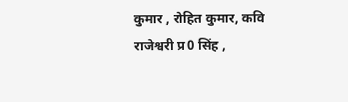कुमार , रोहित कुमार, कवि राजेश्वरी प्र0 सिंह ,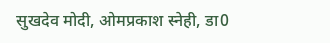सुखदेव मोदी, ओमप्रकाश स्नेही, डा0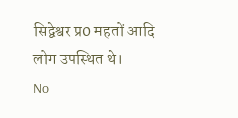सिद्वेश्वर प्र0 महतों आदि लोग उपस्थित थे।
No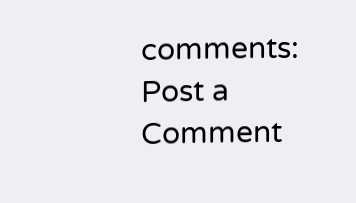comments:
Post a Comment